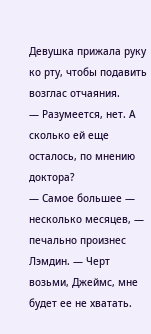Девушка прижала руку ко рту, чтобы подавить возглас отчаяния.
— Разумеется, нет. А сколько ей еще осталось, по мнению доктора?
— Самое большее — несколько месяцев, — печально произнес Лэмдин. — Черт возьми, Джеймс, мне будет ее не хватать.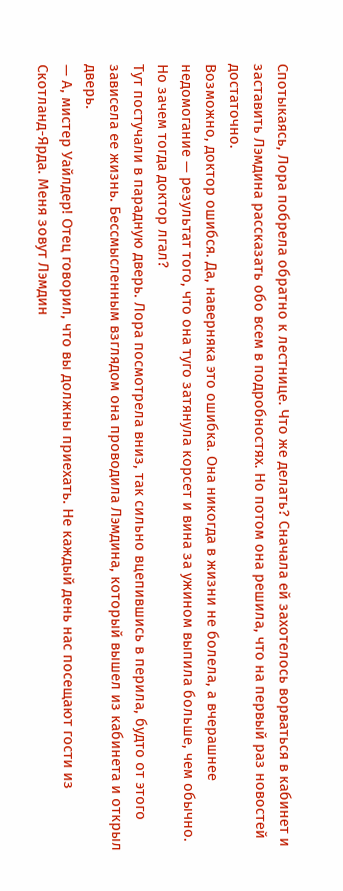Спотыкаясь, Лора побрела обратно к лестнице. Что же делать? Сначала ей захотелось ворваться в кабинет и заставить Лэмдина рассказать обо всем в подробностях. Но потом она решила, что на первый раз новостей достаточно.
Возможно, доктор ошибся. Да, наверняка это ошибка. Она никогда в жизни не болела, а вчерашнее недомогание — результат того, что она туго затянула корсет и вина за ужином выпила больше, чем обычно. Но зачем тогда доктор лгал?
Тут постучали в парадную дверь. Лора посмотрела вниз, так сильно вцепившись в перила, будто от этого зависела ее жизнь. Бессмысленным взглядом она проводила Лэмдина, который вышел из кабинета и открыл дверь.
— А, мистер Уайлдер! Отец говорил, что вы должны приехать. Не каждый день нас посещают гости из Скотланд-Ярда. Меня зовут Лэмдин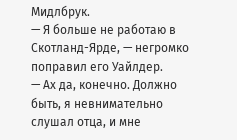Мидлбрук.
— Я больше не работаю в Скотланд-Ярде, — негромко поправил его Уайлдер.
— Ах да, конечно. Должно быть, я невнимательно слушал отца, и мне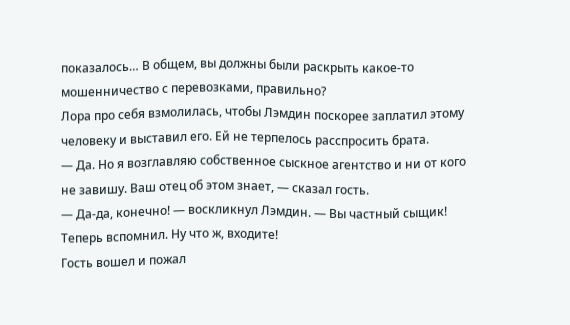показалось… В общем, вы должны были раскрыть какое-то мошенничество с перевозками, правильно?
Лора про себя взмолилась, чтобы Лэмдин поскорее заплатил этому человеку и выставил его. Ей не терпелось расспросить брата.
— Да. Но я возглавляю собственное сыскное агентство и ни от кого не завишу. Ваш отец об этом знает, — сказал гость.
— Да-да, конечно! — воскликнул Лэмдин. — Вы частный сыщик! Теперь вспомнил. Ну что ж, входите!
Гость вошел и пожал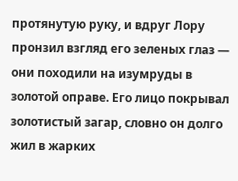протянутую руку, и вдруг Лору пронзил взгляд его зеленых глаз — они походили на изумруды в золотой оправе. Его лицо покрывал золотистый загар, словно он долго жил в жарких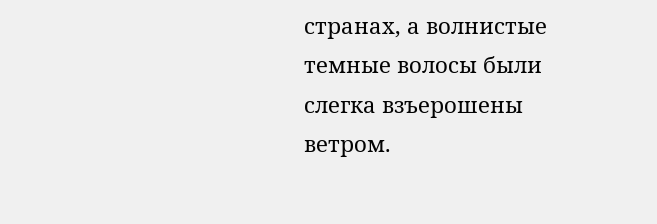странах, а волнистые темные волосы были слегка взъерошены ветром.